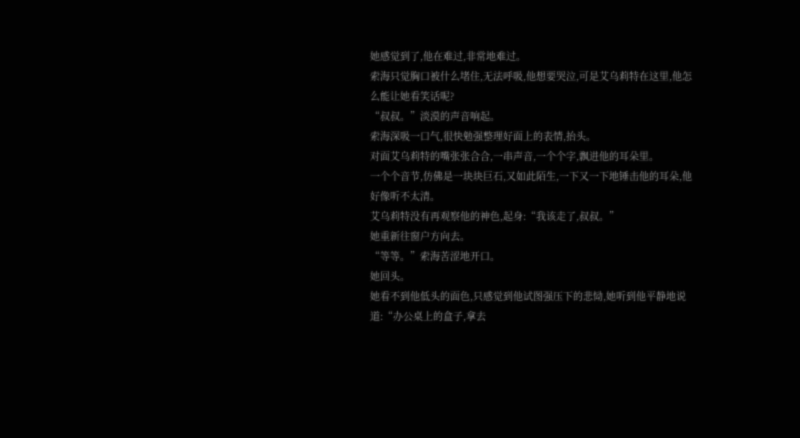她感觉到了,他在难过,非常地难过。
索海只觉胸口被什么堵住,无法呼吸,他想要哭泣,可是艾乌莉特在这里,他怎么能让她看笑话呢?
“叔叔。”淡漠的声音响起。
索海深吸一口气,很快勉强整理好面上的表情,抬头。
对面艾乌莉特的嘴张张合合,一串声音,一个个字,飘进他的耳朵里。
一个个音节,仿佛是一块块巨石,又如此陌生,一下又一下地锤击他的耳朵,他好像听不太清。
艾乌莉特没有再观察他的神色,起身:“我该走了,叔叔。”
她重新往窗户方向去。
“等等。”索海苦涩地开口。
她回头。
她看不到他低头的面色,只感觉到他试图强压下的悲恸,她听到他平静地说道:“办公桌上的盒子,拿去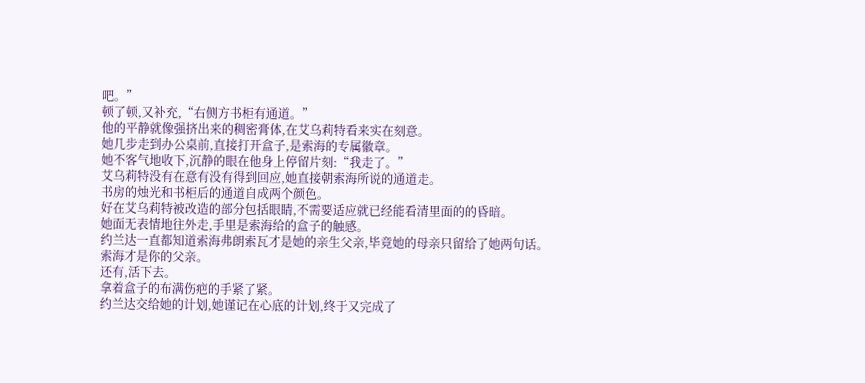吧。”
顿了顿,又补充,“右侧方书柜有通道。”
他的平静就像强挤出来的稠密膏体,在艾乌莉特看来实在刻意。
她几步走到办公桌前,直接打开盒子,是索海的专属徽章。
她不客气地收下,沉静的眼在他身上停留片刻:“我走了。”
艾乌莉特没有在意有没有得到回应,她直接朝索海所说的通道走。
书房的烛光和书柜后的通道自成两个颜色。
好在艾乌莉特被改造的部分包括眼睛,不需要适应就已经能看清里面的的昏暗。
她面无表情地往外走,手里是索海给的盒子的触感。
约兰达一直都知道索海弗朗索瓦才是她的亲生父亲,毕竟她的母亲只留给了她两句话。
索海才是你的父亲。
还有,活下去。
拿着盒子的布满伤疤的手紧了紧。
约兰达交给她的计划,她谨记在心底的计划,终于又完成了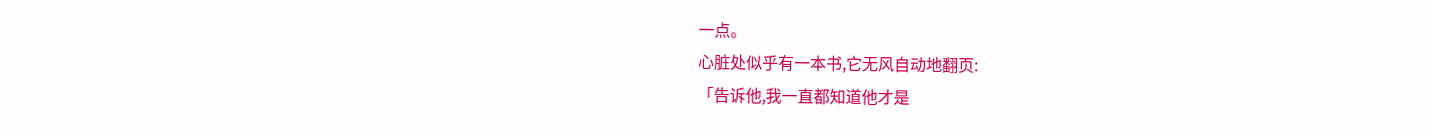一点。
心脏处似乎有一本书,它无风自动地翻页:
「告诉他,我一直都知道他才是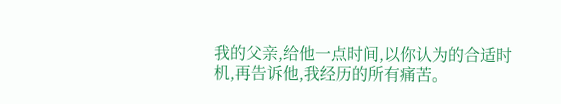我的父亲,给他一点时间,以你认为的合适时机,再告诉他,我经历的所有痛苦。